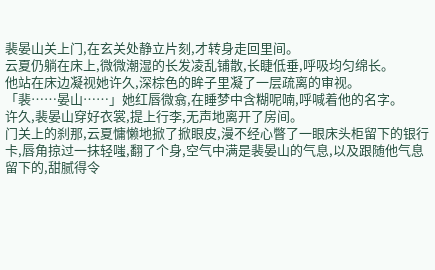裴晏山关上门,在玄关处静立片刻,才转身走回里间。
云夏仍躺在床上,微微潮湿的长发凌乱铺散,长睫低垂,呼吸均匀绵长。
他站在床边凝视她许久,深棕色的眸子里凝了一层疏离的审视。
「裴……晏山……」她红唇微翕,在睡梦中含糊呢喃,呼喊着他的名字。
许久,裴晏山穿好衣裳,提上行李,无声地离开了房间。
门关上的刹那,云夏慵懒地掀了掀眼皮,漫不经心瞥了一眼床头柜留下的银行卡,唇角掠过一抹轻嗤,翻了个身,空气中满是裴晏山的气息,以及跟随他气息留下的,甜腻得令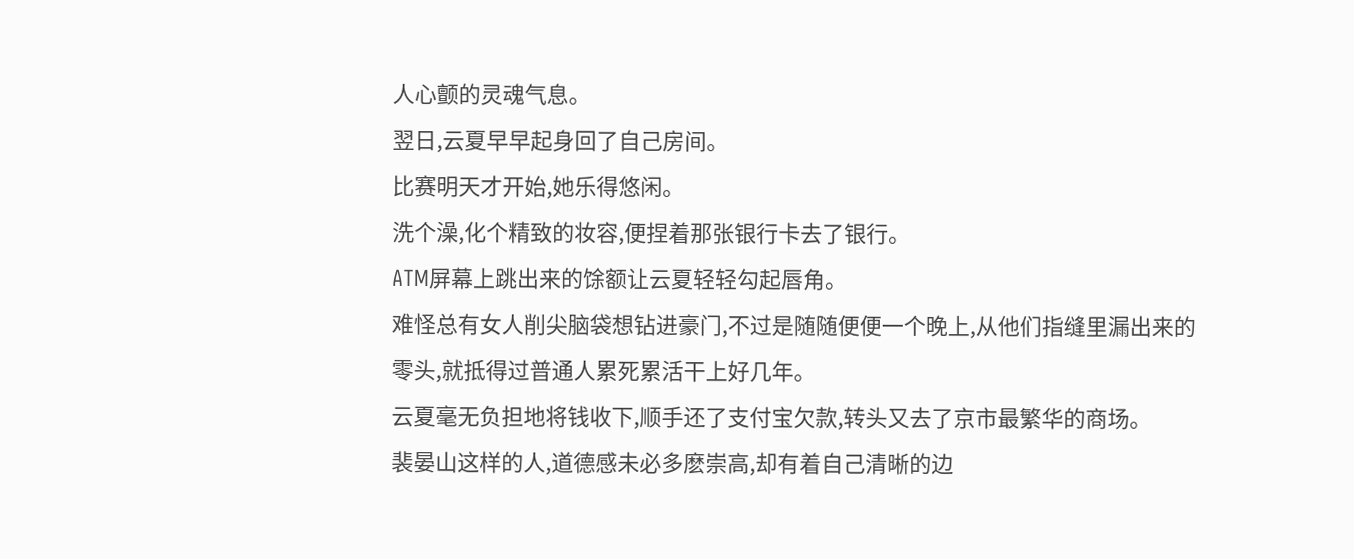人心颤的灵魂气息。
翌日,云夏早早起身回了自己房间。
比赛明天才开始,她乐得悠闲。
洗个澡,化个精致的妆容,便捏着那张银行卡去了银行。
ATM屏幕上跳出来的馀额让云夏轻轻勾起唇角。
难怪总有女人削尖脑袋想钻进豪门,不过是随随便便一个晚上,从他们指缝里漏出来的零头,就抵得过普通人累死累活干上好几年。
云夏毫无负担地将钱收下,顺手还了支付宝欠款,转头又去了京市最繁华的商场。
裴晏山这样的人,道德感未必多麽崇高,却有着自己清晰的边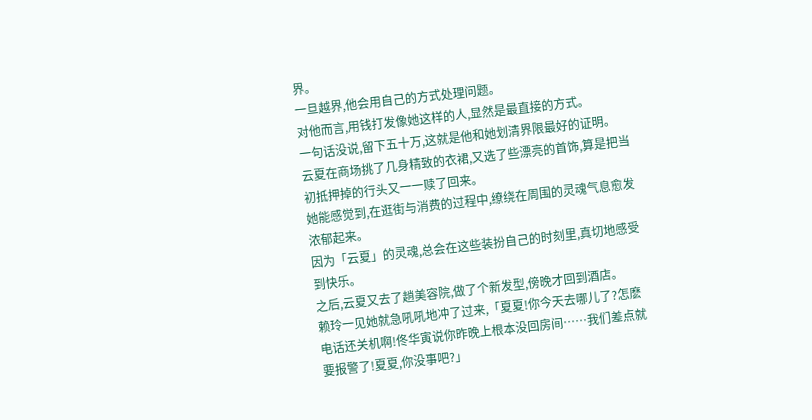界。
一旦越界,他会用自己的方式处理问题。
对他而言,用钱打发像她这样的人,显然是最直接的方式。
一句话没说,留下五十万,这就是他和她划清界限最好的证明。
云夏在商场挑了几身精致的衣裙,又选了些漂亮的首饰,算是把当初抵押掉的行头又一一赎了回来。
她能感觉到,在逛街与消费的过程中,缭绕在周围的灵魂气息愈发浓郁起来。
因为「云夏」的灵魂,总会在这些装扮自己的时刻里,真切地感受到快乐。
之后,云夏又去了趟美容院,做了个新发型,傍晚才回到酒店。
赖玲一见她就急吼吼地冲了过来,「夏夏!你今天去哪儿了?怎麽电话还关机啊!佟华寅说你昨晚上根本没回房间……我们差点就要报警了!夏夏,你没事吧?」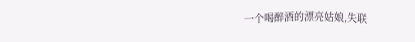一个喝醉酒的漂亮姑娘,失联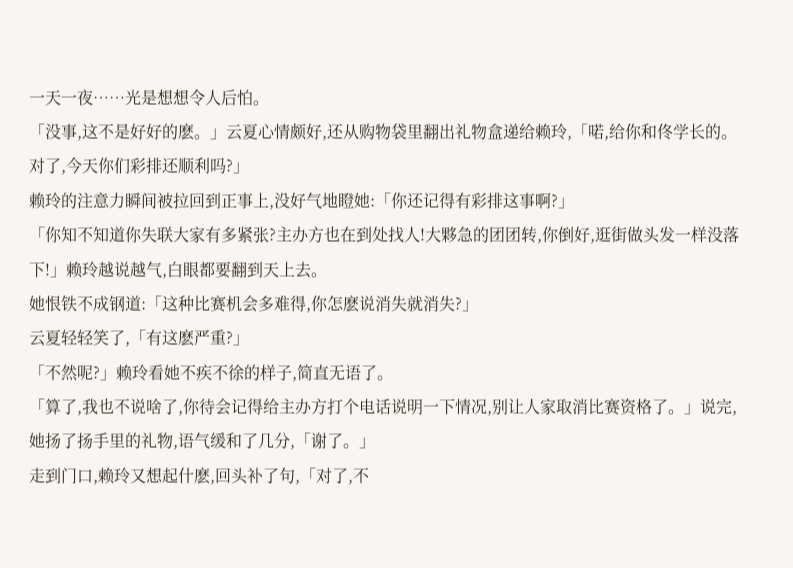一天一夜……光是想想令人后怕。
「没事,这不是好好的麽。」云夏心情颇好,还从购物袋里翻出礼物盒递给赖玲,「喏,给你和佟学长的。对了,今天你们彩排还顺利吗?」
赖玲的注意力瞬间被拉回到正事上,没好气地瞪她:「你还记得有彩排这事啊?」
「你知不知道你失联大家有多紧张?主办方也在到处找人!大夥急的团团转,你倒好,逛街做头发一样没落下!」赖玲越说越气,白眼都要翻到天上去。
她恨铁不成钢道:「这种比赛机会多难得,你怎麽说消失就消失?」
云夏轻轻笑了,「有这麽严重?」
「不然呢?」赖玲看她不疾不徐的样子,简直无语了。
「算了,我也不说啥了,你待会记得给主办方打个电话说明一下情况,别让人家取消比赛资格了。」说完,她扬了扬手里的礼物,语气缓和了几分,「谢了。」
走到门口,赖玲又想起什麽,回头补了句,「对了,不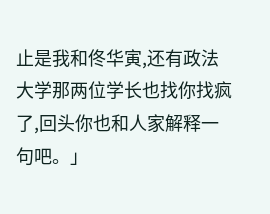止是我和佟华寅,还有政法大学那两位学长也找你找疯了,回头你也和人家解释一句吧。」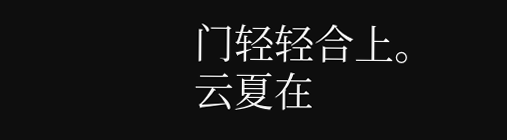门轻轻合上。
云夏在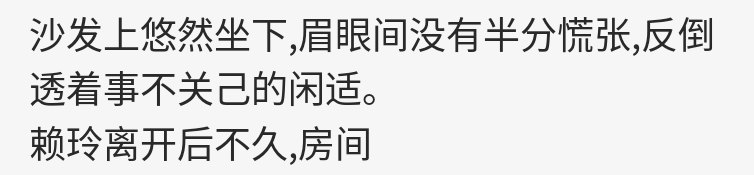沙发上悠然坐下,眉眼间没有半分慌张,反倒透着事不关己的闲适。
赖玲离开后不久,房间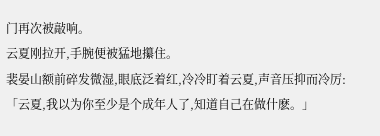门再次被敲响。
云夏刚拉开,手腕便被猛地攥住。
裴晏山额前碎发微湿,眼底泛着红,冷冷盯着云夏,声音压抑而冷厉:「云夏,我以为你至少是个成年人了,知道自己在做什麽。」